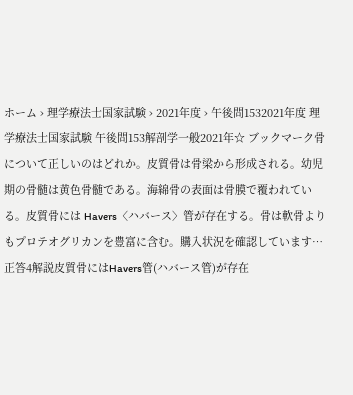ホーム › 理学療法士国家試験 › 2021年度 › 午後問1532021年度 理学療法士国家試験 午後問153解剖学一般2021年☆ ブックマーク骨について正しいのはどれか。皮質骨は骨梁から形成される。幼児期の骨髄は黄色骨髄である。海綿骨の表面は骨膜で覆われている。皮質骨には Havers〈ハバース〉管が存在する。骨は軟骨よりもプロテオグリカンを豊富に含む。購入状況を確認しています…正答4解説皮質骨にはHavers管(ハバース管)が存在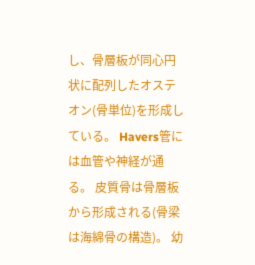し、骨層板が同心円状に配列したオステオン(骨単位)を形成している。 Havers管には血管や神経が通る。 皮質骨は骨層板から形成される(骨梁は海綿骨の構造)。 幼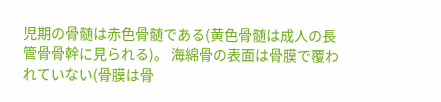児期の骨髄は赤色骨髄である(黄色骨髄は成人の長管骨骨幹に見られる)。 海綿骨の表面は骨膜で覆われていない(骨膜は骨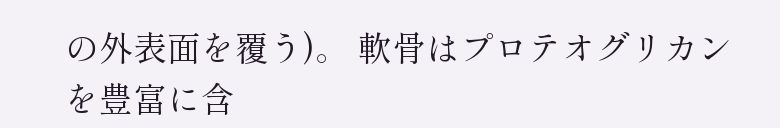の外表面を覆う)。 軟骨はプロテオグリカンを豊富に含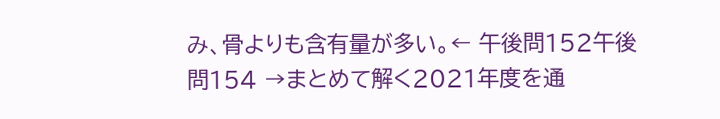み、骨よりも含有量が多い。← 午後問152午後問154 →まとめて解く2021年度を通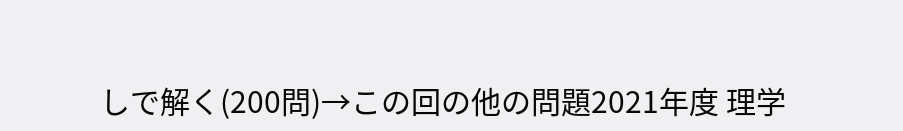しで解く(200問)→この回の他の問題2021年度 理学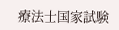療法士国家試験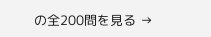の全200問を見る →